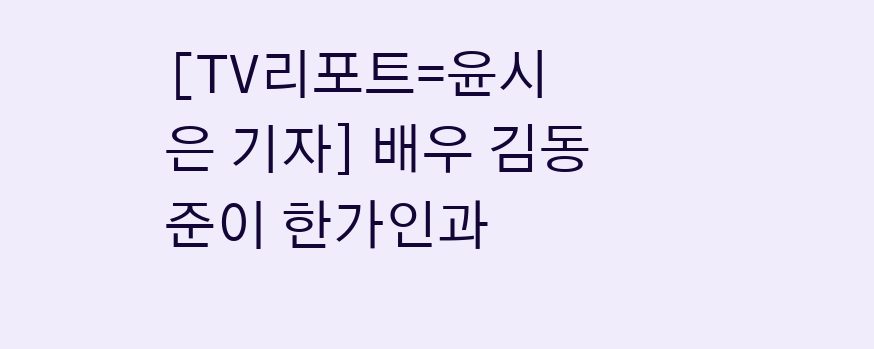[TV리포트=윤시은 기자] 배우 김동준이 한가인과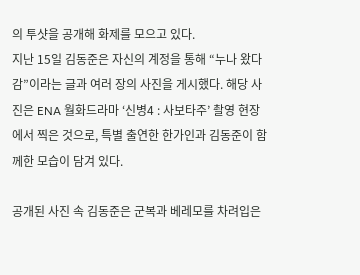의 투샷을 공개해 화제를 모으고 있다.
지난 15일 김동준은 자신의 계정을 통해 “누나 왔다 감”이라는 글과 여러 장의 사진을 게시했다. 해당 사진은 ENA 월화드라마 ‘신병4 : 사보타주’ 촬영 현장에서 찍은 것으로, 특별 출연한 한가인과 김동준이 함께한 모습이 담겨 있다.

공개된 사진 속 김동준은 군복과 베레모를 차려입은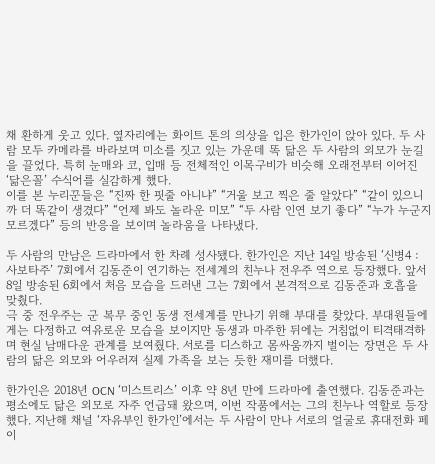채 환하게 웃고 있다. 옆자리에는 화이트 톤의 의상을 입은 한가인이 앉아 있다. 두 사람 모두 카메라를 바라보며 미소를 짓고 있는 가운데 똑 닮은 두 사람의 외모가 눈길을 끌었다. 특히 눈매와 코, 입매 등 전체적인 이목구비가 비슷해 오래전부터 이어진 ‘닮은꼴’ 수식어를 실감하게 했다.
이를 본 누리꾼들은 “진짜 한 핏줄 아니냐” “거울 보고 찍은 줄 알았다” “같이 있으니까 더 똑같이 생겼다” “언제 봐도 놀라운 미모” “두 사람 인연 보기 좋다” “누가 누군지 모르겠다” 등의 반응을 보이며 놀라움을 나타냈다.

두 사람의 만남은 드라마에서 한 차례 성사됐다. 한가인은 지난 14일 방송된 ‘신병4 : 사보타주’ 7회에서 김동준이 연기하는 전세계의 친누나 전우주 역으로 등장했다. 앞서 8일 방송된 6회에서 처음 모습을 드러낸 그는 7회에서 본격적으로 김동준과 호흡을 맞췄다.
극 중 전우주는 군 복무 중인 동생 전세계를 만나기 위해 부대를 찾았다. 부대원들에게는 다정하고 여유로운 모습을 보이지만 동생과 마주한 뒤에는 거침없이 티격태격하며 현실 남매다운 관계를 보여줬다. 서로를 디스하고 몸싸움까지 벌이는 장면은 두 사람의 닮은 외모와 어우러져 실제 가족을 보는 듯한 재미를 더했다.

한가인은 2018년 OCN ‘미스트리스’ 이후 약 8년 만에 드라마에 출연했다. 김동준과는 평소에도 닮은 외모로 자주 언급돼 왔으며, 이번 작품에서는 그의 친누나 역할로 등장했다. 지난해 채널 ‘자유부인 한가인’에서는 두 사람이 만나 서로의 얼굴로 휴대전화 페이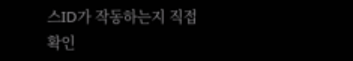스ID가 작동하는지 직접 확인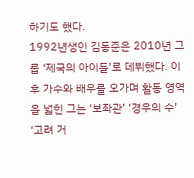하기도 했다.
1992년생인 김동준은 2010년 그룹 ‘제국의 아이들’로 데뷔했다. 이후 가수와 배우를 오가며 활동 영역을 넓힌 그는 ‘보좌관’ ‘경우의 수’ ‘고려 거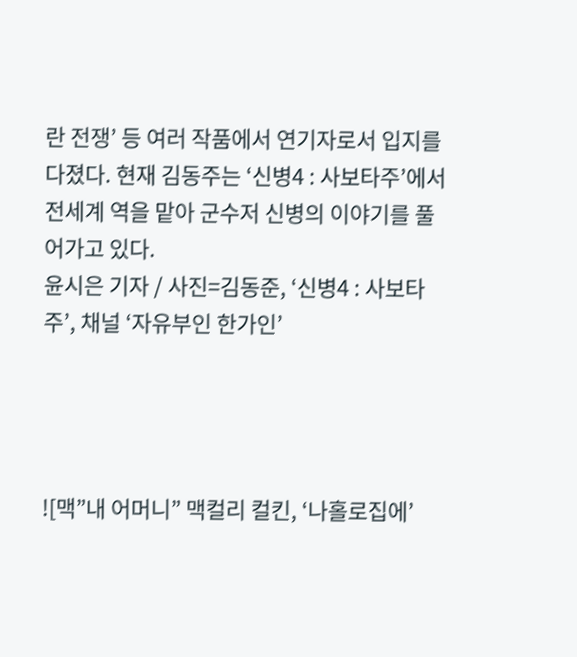란 전쟁’ 등 여러 작품에서 연기자로서 입지를 다졌다. 현재 김동주는 ‘신병4 : 사보타주’에서 전세계 역을 맡아 군수저 신병의 이야기를 풀어가고 있다.
윤시은 기자 / 사진=김동준, ‘신병4 : 사보타주’, 채널 ‘자유부인 한가인’




![맥”내 어머니” 맥컬리 컬킨, ‘나홀로집에’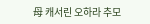母 캐서린 오하라 추모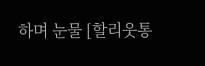하며 눈물 [할리웃통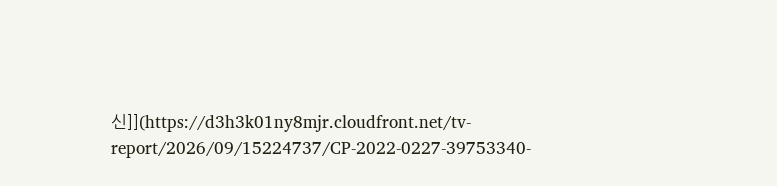신]](https://d3h3k01ny8mjr.cloudfront.net/tv-report/2026/09/15224737/CP-2022-0227-39753340-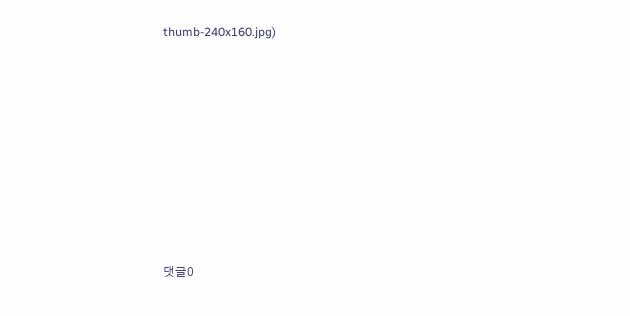thumb-240x160.jpg)













댓글0